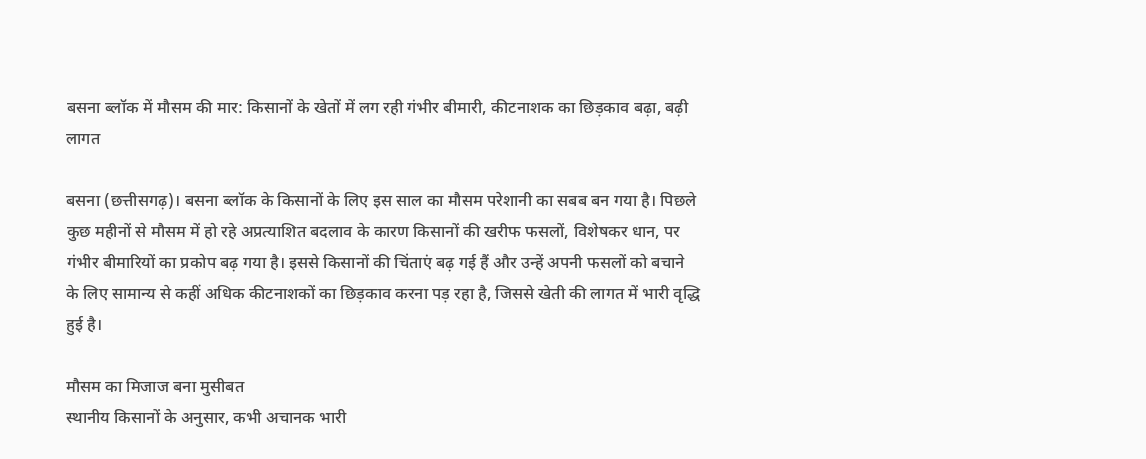बसना ब्लॉक में मौसम की मार: किसानों के खेतों में लग रही गंभीर बीमारी, कीटनाशक का छिड़काव बढ़ा, बढ़ी लागत

बसना (छत्तीसगढ़)। बसना ब्लॉक के किसानों के लिए इस साल का मौसम परेशानी का सबब बन गया है। पिछले कुछ महीनों से मौसम में हो रहे अप्रत्याशित बदलाव के कारण किसानों की खरीफ फसलों, विशेषकर धान, पर गंभीर बीमारियों का प्रकोप बढ़ गया है। इससे किसानों की चिंताएं बढ़ गई हैं और उन्हें अपनी फसलों को बचाने के लिए सामान्य से कहीं अधिक कीटनाशकों का छिड़काव करना पड़ रहा है, जिससे खेती की लागत में भारी वृद्धि हुई है।

मौसम का मिजाज बना मुसीबत
स्थानीय किसानों के अनुसार, कभी अचानक भारी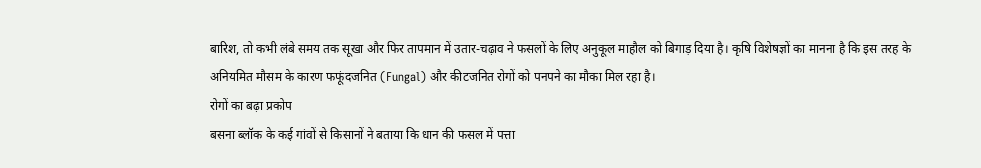बारिश, तो कभी लंबे समय तक सूखा और फिर तापमान में उतार-चढ़ाव ने फसलों के लिए अनुकूल माहौल को बिगाड़ दिया है। कृषि विशेषज्ञों का मानना है कि इस तरह के अनियमित मौसम के कारण फफूंदजनित (Fungal) और कीटजनित रोगों को पनपने का मौका मिल रहा है।
रोगों का बढ़ा प्रकोप
बसना ब्लॉक के कई गांवों से किसानों ने बताया कि धान की फसल में पत्ता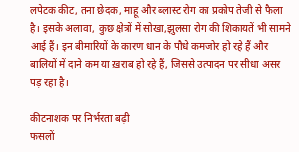लपेटक कीट, तना छेदक, माहू और ब्लास्ट रोग का प्रकोप तेजी से फैला है। इसके अलावा, कुछ क्षेत्रों में सोखा,झुलसा रोग की शिकायतें भी सामने आई हैं। इन बीमारियों के कारण धान के पौधे कमजोर हो रहे हैं और बालियों में दाने कम या ख़राब हो रहे हैं, जिससे उत्पादन पर सीधा असर पड़ रहा है।

कीटनाशक पर निर्भरता बढ़ी
फसलों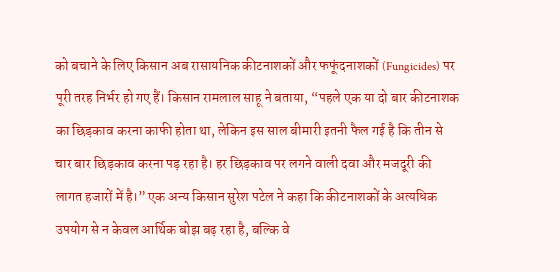को बचाने के लिए किसान अब रासायनिक कीटनाशकों और फफूंदनाशकों (Fungicides) पर पूरी तरह निर्भर हो गए हैं। किसान रामलाल साहू ने बताया, “पहले एक या दो बार कीटनाशक का छिड़काव करना काफी होता था, लेकिन इस साल बीमारी इतनी फैल गई है कि तीन से चार बार छिड़काव करना पड़ रहा है। हर छिड़काव पर लगने वाली दवा और मजदूरी की लागत हजारों में है।” एक अन्य किसान सुरेश पटेल ने कहा कि कीटनाशकों के अत्यधिक उपयोग से न केवल आर्थिक बोझ बढ़ रहा है, बल्कि वे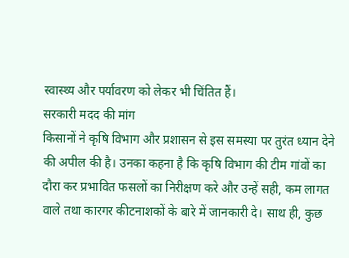स्वास्थ्य और पर्यावरण को लेकर भी चिंतित हैं।
सरकारी मदद की मांग
किसानों ने कृषि विभाग और प्रशासन से इस समस्या पर तुरंत ध्यान देने की अपील की है। उनका कहना है कि कृषि विभाग की टीम गांवों का दौरा कर प्रभावित फसलों का निरीक्षण करे और उन्हें सही, कम लागत वाले तथा कारगर कीटनाशकों के बारे में जानकारी दे। साथ ही, कुछ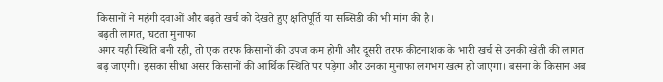किसानों ने महंगी दवाओं और बढ़ते खर्च को देखते हुए क्षतिपूर्ति या सब्सिडी की भी मांग की है।
बढ़ती लागत, घटता मुनाफा
अगर यही स्थिति बनी रही, तो एक तरफ किसानों की उपज कम होगी और दूसरी तरफ कीटनाशक के भारी खर्च से उनकी खेती की लागत बढ़ जाएगी। इसका सीधा असर किसानों की आर्थिक स्थिति पर पड़ेगा और उनका मुनाफा लगभग खत्म हो जाएगा। बसना के किसान अब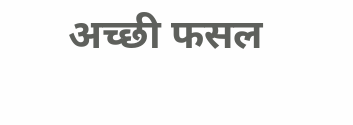अच्छी फसल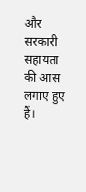और सरकारी सहायता की आस लगाए हुए हैं।